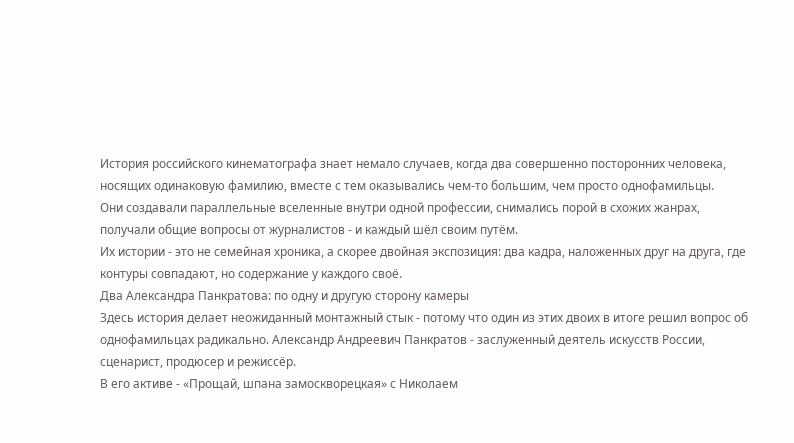История российского кинематографа знает немало случаев, когда два совершенно посторонних человека, носящих одинаковую фамилию, вместе с тем оказывались чем-то большим, чем просто однофамильцы.
Они создавали параллельные вселенные внутри одной профессии, снимались порой в схожих жанрах, получали общие вопросы от журналистов - и каждый шёл своим путём.
Их истории - это не семейная хроника, а скорее двойная экспозиция: два кадра, наложенных друг на друга, где контуры совпадают, но содержание у каждого своё.
Два Александра Панкратова: по одну и другую сторону камеры
Здесь история делает неожиданный монтажный стык - потому что один из этих двоих в итоге решил вопрос об однофамильцах радикально. Александр Андреевич Панкратов - заслуженный деятель искусств России, сценарист, продюсер и режиссёр.
В его активе - «Прощай, шпана замоскворецкая» с Николаем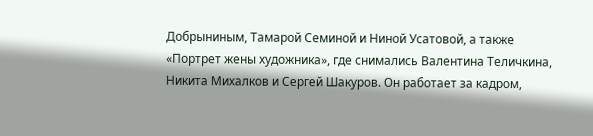Добрыниным, Тамарой Семиной и Ниной Усатовой, а также «Портрет жены художника», где снимались Валентина Теличкина, Никита Михалков и Сергей Шакуров. Он работает за кадром,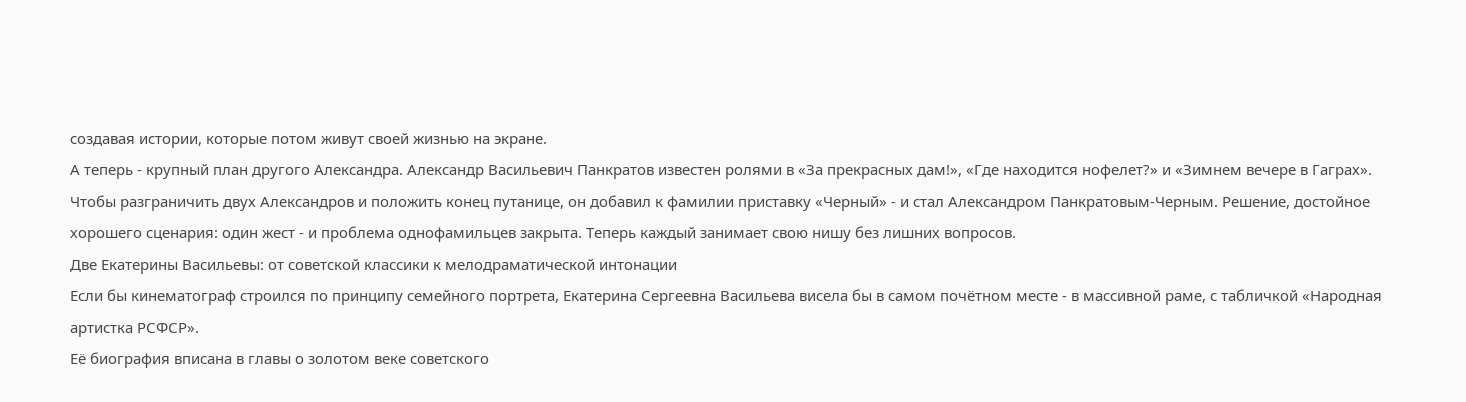создавая истории, которые потом живут своей жизнью на экране.
А теперь - крупный план другого Александра. Александр Васильевич Панкратов известен ролями в «За прекрасных дам!», «Где находится нофелет?» и «Зимнем вечере в Гаграх».
Чтобы разграничить двух Александров и положить конец путанице, он добавил к фамилии приставку «Черный» - и стал Александром Панкратовым-Черным. Решение, достойное хорошего сценария: один жест - и проблема однофамильцев закрыта. Теперь каждый занимает свою нишу без лишних вопросов.
Две Екатерины Васильевы: от советской классики к мелодраматической интонации
Если бы кинематограф строился по принципу семейного портрета, Екатерина Сергеевна Васильева висела бы в самом почётном месте - в массивной раме, с табличкой «Народная артистка РСФСР».
Её биография вписана в главы о золотом веке советского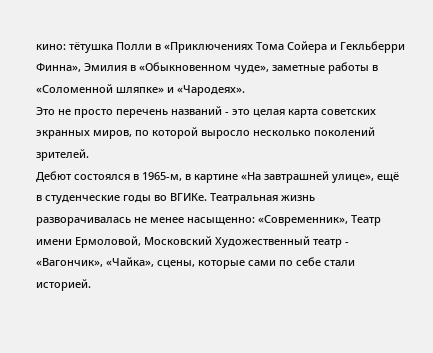кино: тётушка Полли в «Приключениях Тома Сойера и Гекльберри Финна», Эмилия в «Обыкновенном чуде», заметные работы в «Соломенной шляпке» и «Чародеях».
Это не просто перечень названий - это целая карта советских экранных миров, по которой выросло несколько поколений зрителей.
Дебют состоялся в 1965-м, в картине «На завтрашней улице», ещё в студенческие годы во ВГИКе. Театральная жизнь разворачивалась не менее насыщенно: «Современник», Театр имени Ермоловой, Московский Художественный театр - «Вагончик», «Чайка», сцены, которые сами по себе стали историей.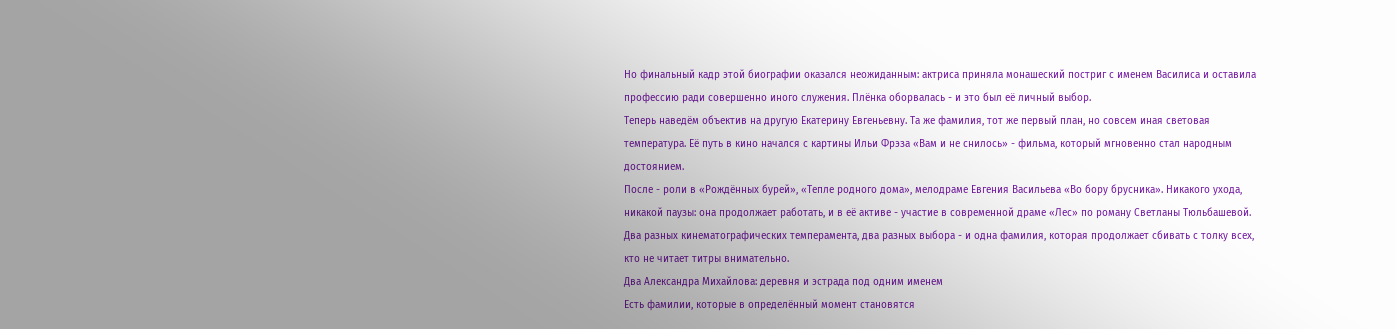Но финальный кадр этой биографии оказался неожиданным: актриса приняла монашеский постриг с именем Василиса и оставила профессию ради совершенно иного служения. Плёнка оборвалась - и это был её личный выбор.
Теперь наведём объектив на другую Екатерину Евгеньевну. Та же фамилия, тот же первый план, но совсем иная световая температура. Её путь в кино начался с картины Ильи Фрэза «Вам и не снилось» - фильма, который мгновенно стал народным достоянием.
После - роли в «Рождённых бурей», «Тепле родного дома», мелодраме Евгения Васильева «Во бору брусника». Никакого ухода, никакой паузы: она продолжает работать, и в её активе - участие в современной драме «Лес» по роману Светланы Тюльбашевой.
Два разных кинематографических темперамента, два разных выбора - и одна фамилия, которая продолжает сбивать с толку всех, кто не читает титры внимательно.
Два Александра Михайлова: деревня и эстрада под одним именем
Есть фамилии, которые в определённый момент становятся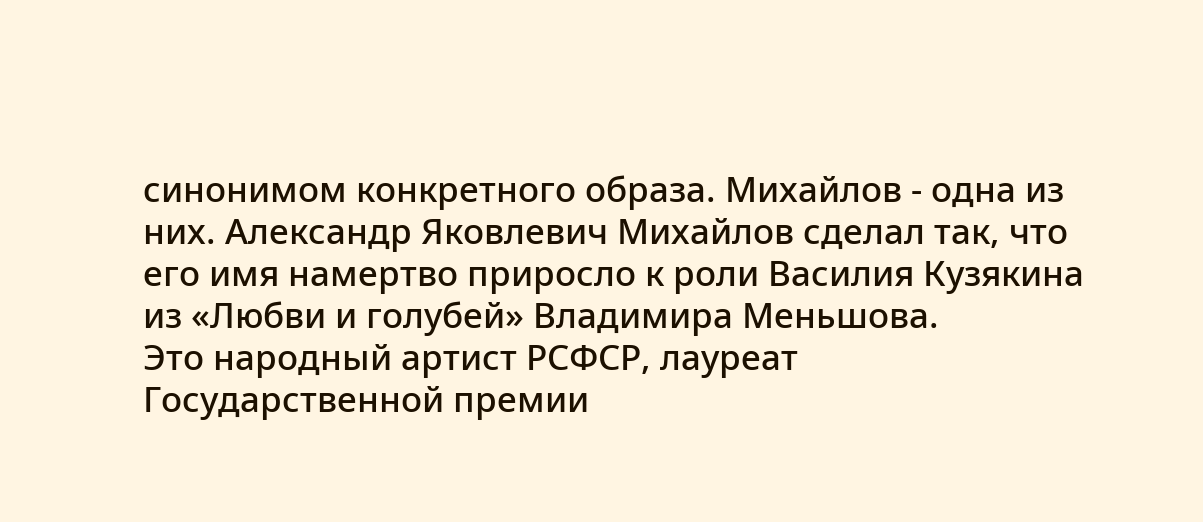синонимом конкретного образа. Михайлов - одна из них. Александр Яковлевич Михайлов сделал так, что его имя намертво приросло к роли Василия Кузякина из «Любви и голубей» Владимира Меньшова.
Это народный артист РСФСР, лауреат Государственной премии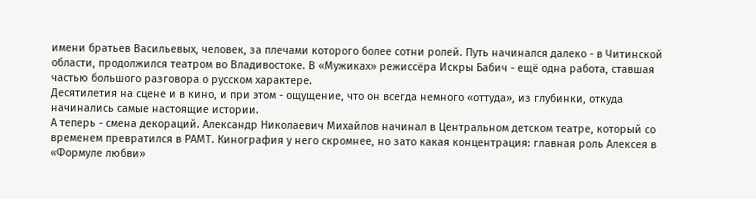имени братьев Васильевых, человек, за плечами которого более сотни ролей. Путь начинался далеко - в Читинской области, продолжился театром во Владивостоке. В «Мужиках» режиссёра Искры Бабич - ещё одна работа, ставшая частью большого разговора о русском характере.
Десятилетия на сцене и в кино, и при этом - ощущение, что он всегда немного «оттуда», из глубинки, откуда начинались самые настоящие истории.
А теперь - смена декораций. Александр Николаевич Михайлов начинал в Центральном детском театре, который со временем превратился в РАМТ. Кинография у него скромнее, но зато какая концентрация: главная роль Алексея в «Формуле любви»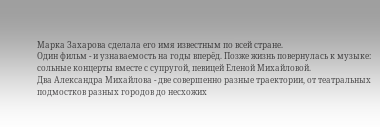Марка Захарова сделала его имя известным по всей стране.
Один фильм - и узнаваемость на годы вперёд. Позже жизнь повернулась к музыке: сольные концерты вместе с супругой, певицей Еленой Михайловой.
Два Александра Михайлова - две совершенно разные траектории, от театральных подмостков разных городов до несхожих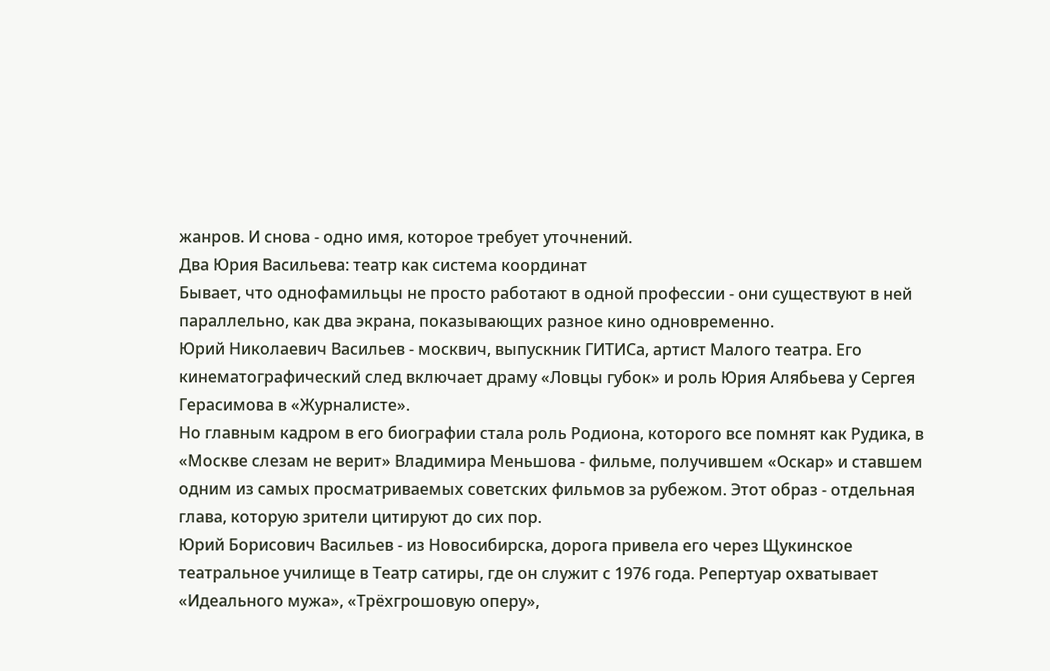жанров. И снова - одно имя, которое требует уточнений.
Два Юрия Васильева: театр как система координат
Бывает, что однофамильцы не просто работают в одной профессии - они существуют в ней параллельно, как два экрана, показывающих разное кино одновременно.
Юрий Николаевич Васильев - москвич, выпускник ГИТИСа, артист Малого театра. Его кинематографический след включает драму «Ловцы губок» и роль Юрия Алябьева у Сергея Герасимова в «Журналисте».
Но главным кадром в его биографии стала роль Родиона, которого все помнят как Рудика, в «Москве слезам не верит» Владимира Меньшова - фильме, получившем «Оскар» и ставшем одним из самых просматриваемых советских фильмов за рубежом. Этот образ - отдельная глава, которую зрители цитируют до сих пор.
Юрий Борисович Васильев - из Новосибирска, дорога привела его через Щукинское театральное училище в Театр сатиры, где он служит с 1976 года. Репертуар охватывает «Идеального мужа», «Трёхгрошовую оперу»,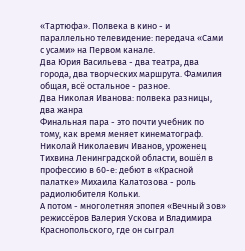«Тартюфа». Полвека в кино - и параллельно телевидение: передача «Сами с усами» на Первом канале.
Два Юрия Васильева - два театра, два города, два творческих маршрута. Фамилия общая, всё остальное - разное.
Два Николая Иванова: полвека разницы, два жанра
Финальная пара - это почти учебник по тому, как время меняет кинематограф. Николай Николаевич Иванов, уроженец Тихвина Ленинградской области, вошёл в профессию в 60-е: дебют в «Красной палатке» Михаила Калатозова - роль радиолюбителя Кольки.
А потом - многолетняя эпопея «Вечный зов» режиссёров Валерия Ускова и Владимира Краснопольского, где он сыграл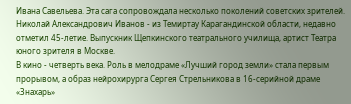Ивана Савельева. Эта сага сопровождала несколько поколений советских зрителей.
Николай Александрович Иванов - из Темиртау Карагандинской области, недавно отметил 45-летие. Выпускник Щепкинского театрального училища, артист Театра юного зрителя в Москве.
В кино - четверть века. Роль в мелодраме «Лучший город земли» стала первым прорывом, а образ нейрохирурга Сергея Стрельникова в 16-серийной драме «Знахарь»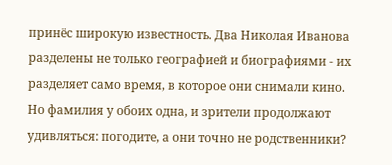принёс широкую известность. Два Николая Иванова разделены не только географией и биографиями - их разделяет само время, в которое они снимали кино.
Но фамилия у обоих одна, и зрители продолжают удивляться: погодите, а они точно не родственники?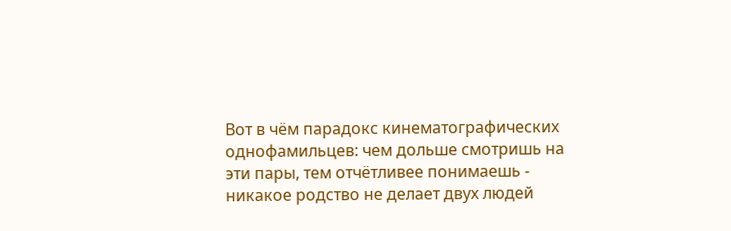Вот в чём парадокс кинематографических однофамильцев: чем дольше смотришь на эти пары, тем отчётливее понимаешь - никакое родство не делает двух людей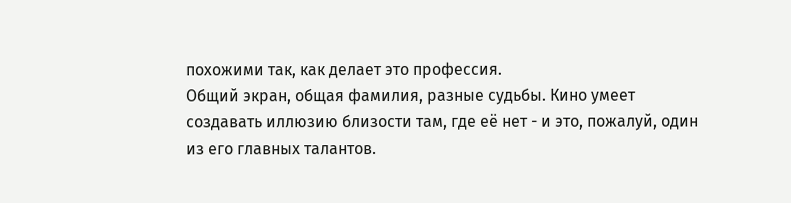похожими так, как делает это профессия.
Общий экран, общая фамилия, разные судьбы. Кино умеет создавать иллюзию близости там, где её нет - и это, пожалуй, один из его главных талантов.